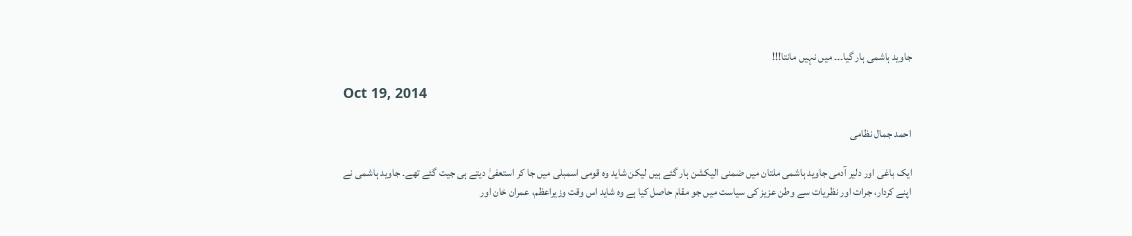جاوید ہاشمی ہار گیا۔۔۔ میں نہیں مانتا!!!

Oct 19, 2014

احمد جمال نظامی

ایک باغی اور دلیر آدمی جاوید ہاشمی ملتان میں ضمنی الیکشن ہار گئے ہیں لیکن شاید وہ قومی اسمبلی میں جا کر استعفیٰ دیتے ہی جیت گئے تھے۔ جاوید ہاشمی نے اپنے کردار، جرات اور نظریات سے وطن عزیز کی سیاست میں جو مقام حاصل کیا ہے وہ شاید اس وقت وزیراعظم، عمران خان اور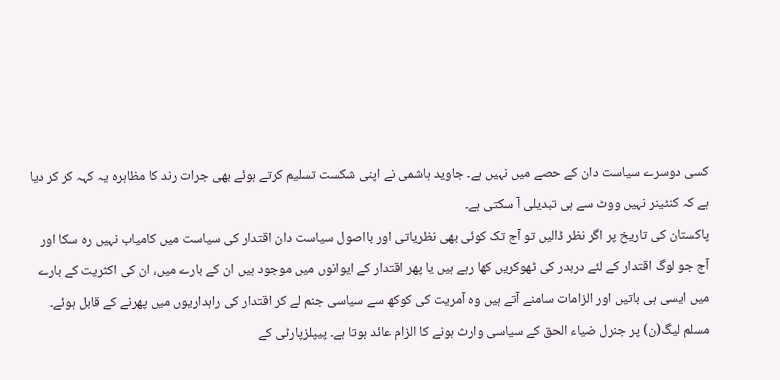کسی دوسرے سیاست دان کے حصے میں نہیں ہے۔ جاوید ہاشمی نے اپنی شکست تسلیم کرتے ہوئے بھی جرات رند کا مظاہرہ یہ کہہ کر کر دیا ہے کہ کنٹینر نہیں ووٹ سے ہی تبدیلی آ سکتی ہے۔
پاکستان کی تاریخ پر اگر نظر ڈالیں تو آج تک کوئی بھی نظریاتی اور بااصول سیاست دان اقتدار کی سیاست میں کامیاب نہیں رہ سکا اور آج جو لوگ اقتدار کے لئے دربدر کی ٹھوکریں کھا رہے ہیں یا پھر اقتدار کے ایوانوں میں موجود ہیں ان کے بارے میں، ان کی اکثریت کے بارے میں ایسی ہی باتیں اور الزامات سامنے آتے ہیں وہ آمریت کی کوکھ سے سیاسی جنم لے کر اقتدار کی راہداریوں میں پھرنے کے قابل ہوئے۔ مسلم لیگ(ن) پر جنرل ضیاء الحق کے سیاسی وارث ہونے کا الزام عائد ہوتا ہے۔ پیپلزپارٹی کے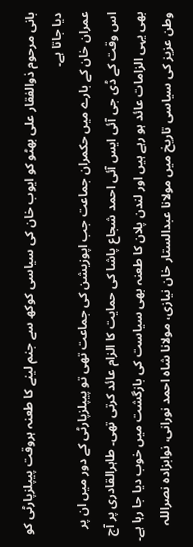بانی مرحوم ذوالفقار علی بھٹو کو ایوب خان کی سیاسی کوکھ سے جنم لینے کا طعنہ ہروقت پیپلزپارٹی کو دیا جاتا ہے۔
عمران خان کے بارے میں حکمران جماعت جب اپوزیشن کی جماعت تھی تو پیپلزپارٹی کے دور میں ان پر اس وقت کے ڈی جی آئی ایس آئی احمد شجاع پاشا کی حمایت کا الزام عائد کرتی تھی۔ طاہرالقادری پر آج بھی یہی الزامات عائد ہو رہے ہیں اور لندن پلان کا طعنہ بھی سیاست کی بازگشت میں خوب دیا جا رہا ہے۔ وطن عزیز کی سیاسی تاریخ میں مولانا عبدالستار خان نیازی، مولانا شاہ احمد نورانی، نوابزادہ نصراللہ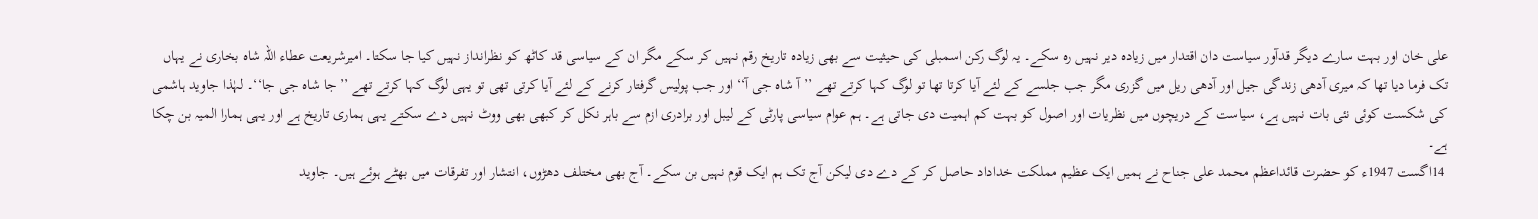علی خان اور بہت سارے دیگر قدآور سیاست دان اقتدار میں زیادہ دیر نہیں رہ سکے۔ یہ لوگ رکن اسمبلی کی حیثیت سے بھی زیادہ تاریخ رقم نہیں کر سکے مگر ان کے سیاسی قد کاٹھ کو نظرانداز نہیں کیا جا سکتا۔ امیرشریعت عطاء اللہ شاہ بخاری نے یہاں تک فرما دیا تھا کہ میری آدھی زندگی جیل اور آدھی ریل میں گزری مگر جب جلسے کے لئے آیا کرتا تھا تو لوگ کہا کرتے تھے ’’آ شاہ جی آ‘‘ اور جب پولیس گرفتار کرنے کے لئے آیا کرتی تھی تو یہی لوگ کہا کرتے تھے ’’جا شاہ جی جا‘‘۔ لہٰذا جاوید ہاشمی کی شکست کوئی نئی بات نہیں ہے، سیاست کے دریچوں میں نظریات اور اصول کو بہت کم اہمیت دی جاتی ہے۔ ہم عوام سیاسی پارٹی کے لیبل اور برادری ازم سے باہر نکل کر کبھی بھی ووٹ نہیں دے سکتے یہی ہماری تاریخ ہے اور یہی ہمارا المیہ بن چکا ہے۔
 14اگست 1947ء کو حضرت قائداعظم محمد علی جناح نے ہمیں ایک عظیم مملکت خداداد حاصل کر کے دے دی لیکن آج تک ہم ایک قوم نہیں بن سکے۔ آج بھی مختلف دھڑوں، انتشار اور تفرقات میں بھٹے ہوئے ہیں۔ جاوید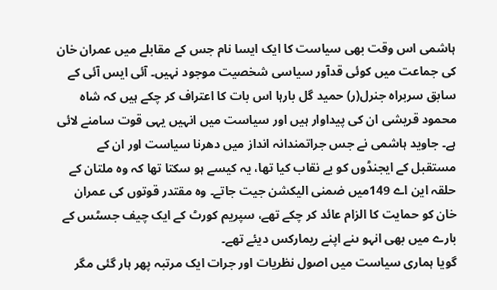ہاشمی اس وقت بھی سیاست کا ایک ایسا نام جس کے مقابلے میں عمران خان کی جماعت میں کوئی قدآور سیاسی شخصیت موجود نہیں۔ آئی ایس آئی کے سابق سربراہ جنرل(ر) حمید گل بارہا اس بات کا اعتراف کر چکے ہیں کہ شاہ محمود قریشی ان کی پیداوار ہیں اور سیاست میں انہیں یہی قوت سامنے لائی ہے۔ جاوید ہاشمی نے جس جراتمندانہ انداز میں دھرنا سیاست اور ان کے مستقبل کے ایجنڈوں کو بے نقاب کیا تھا، یہ کیسے ہو سکتا تھا کہ وہ ملتان کے حلقہ این اے 149میں ضمنی الیکشن جیت جاتے۔ وہ مقتدر قوتوں کی عمران خان کو حمایت کا الزام عائد کر چکے تھے، سپریم کورٹ کے ایک چیف جسٹس کے بارے میں بھی انہو ںنے اپنے ریمارکس دیئے تھے۔
گویا ہماری سیاست میں اصول نظریات اور جرات ایک مرتبہ پھر ہار گئی مگر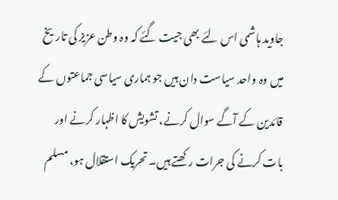جاوید ہاشمی اس لئے بھی جیت گئے کہ وہ وطن عزیز کی تاریخ میں وہ واحد سیاست دان ہیں جو ہماری سیاسی جماعتوں کے قائدین کے آگے سوال کرنے، تشویش کا اظہار کرنے اور بات کرنے کی جرات رکھتے ہیں۔ تحریک استقلال ہو، مسلم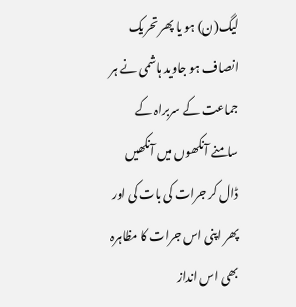لیگ(ن) ہو یا پھر تحریک انصاف ہو جاوید ہاشمی نے ہر جماعت کے سربراہ کے سامنے آنکھوں میں آنکھیں ڈال کر جرات کی بات کی اور پھر اپنی اس جرات کا مظاہرہ بھی اس انداز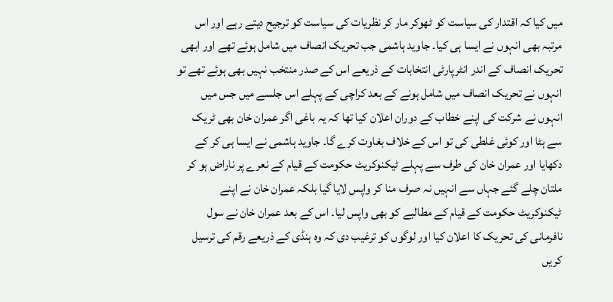میں کیا کہ اقتدار کی سیاست کو ٹھوکر مار کر نظریات کی سیاست کو ترجیح دیتے رہے اور اس مرتبہ بھی انہوں نے ایسا ہی کیا۔ جاوید ہاشمی جب تحریک انصاف میں شامل ہوئے تھے اور ابھی تحریک انصاف کے اندر انٹرپارٹی انتخابات کے ذریعے اس کے صدر منتخب نہیں بھی ہوئے تھے تو انہوں نے تحریک انصاف میں شامل ہونے کے بعد کراچی کے پہلے اس جلسے میں جس میں انہوں نے شرکت کی اپنے خطاب کے دوران اعلان کیا تھا کہ یہ باغی اگر عمران خان بھی ٹریک سے ہٹا اور کوئی غلطی کی تو اس کے خلاف بغاوت کرے گا۔ جاوید ہاشمی نے ایسا ہی کر کے دکھایا اور عمران خان کی طرف سے پہلے ٹیکنوکریٹ حکومت کے قیام کے نعرے پر ناراض ہو کر ملتان چلے گئے جہاں سے انہیں نہ صرف منا کر واپس لایا گیا بلکہ عمران خان نے اپنے ٹیکنوکریٹ حکومت کے قیام کے مطالبے کو بھی واپس لیا۔ اس کے بعد عمران خان نے سول نافرمانی کی تحریک کا اعلان کیا اور لوگوں کو ترغیب دی کہ وہ ہنڈی کے ذریعے رقم کی ترسیل کریں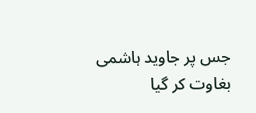جس پر جاوید ہاشمی بغاوت کر گیا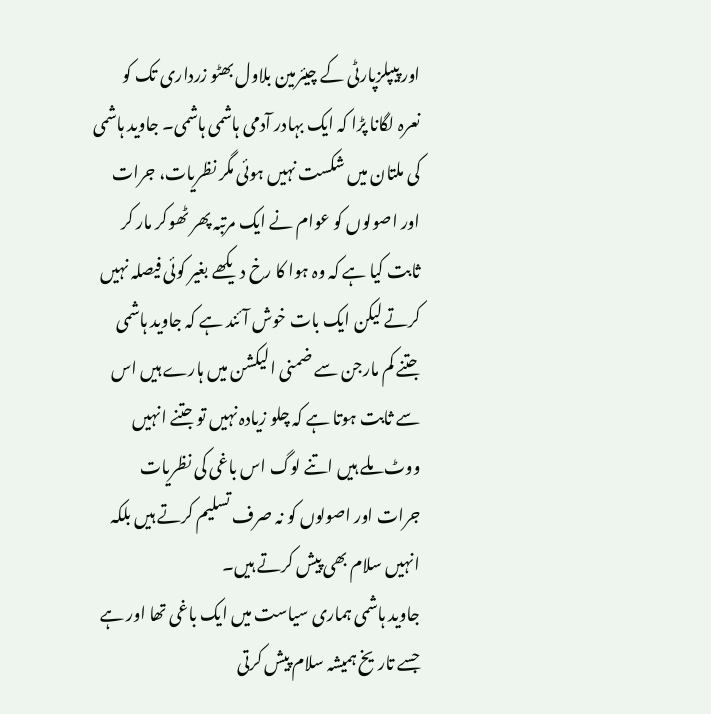اور پیپلزپارٹی کے چیئرمین بلاول بھٹو زرداری تک کو نعرہ لگانا پڑا کہ ایک بہادر آدمی ہاشمی ہاشمی۔ جاوید ہاشمی کی ملتان میں شکست نہیں ہوئی مگر نظریات، جرات اور اصولوں کو عوام نے ایک مرتبہ پھر ٹھوکر مار کر ثابت کیا ہے کہ وہ ہوا کا رخ دیکھے بغیر کوئی فیصلہ نہیں کرتے لیکن ایک بات خوش آئند ہے کہ جاوید ہاشمی جتنے کم مارجن سے ضمنی الیکشن میں ہارے ہیں اس سے ثابت ہوتا ہے کہ چلو زیادہ نہیں تو جتنے انہیں ووٹ ملے ہیں اتنے لوگ اس باغی کی نظریات جرات اور اصولوں کو نہ صرف تسلیم کرتے ہیں بلکہ انہیں سلام بھی پیش کرتے ہیں۔
جاوید ہاشمی ہماری سیاست میں ایک باغی تھا اور ہے جسے تاریخ ہمیشہ سلام پیش کرتی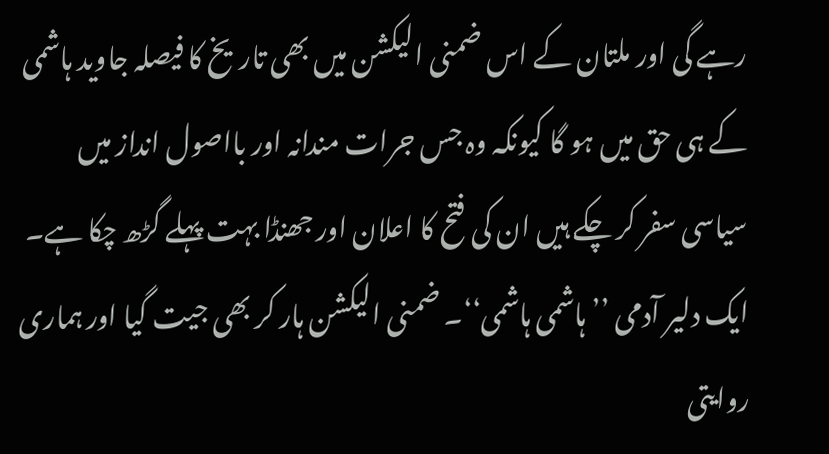رہے گی اور ملتان کے اس ضمنی الیکشن میں بھی تاریخ کا فیصلہ جاوید ہاشمی کے ہی حق میں ہو گا کیونکہ وہ جس جرات مندانہ اور بااصول انداز میں سیاسی سفر کر چکے ہیں ان کی فتح کا اعلان اور جھنڈا بہت پہلے گڑھ چکا ہے۔ ایک دلیر آدمی ’’ہاشمی ہاشمی‘‘۔ ضمنی الیکشن ہار کر بھی جیت گیا اور ہماری روایتی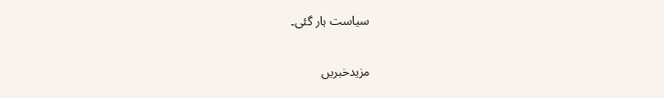سیاست ہار گئی۔

مزیدخبریں